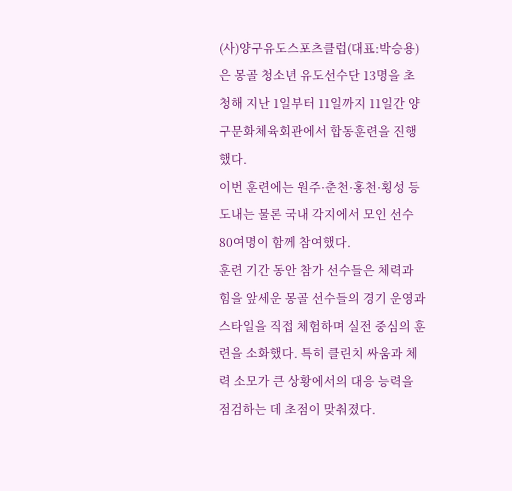(사)양구유도스포츠클럽(대표:박승용)은 몽골 청소년 유도선수단 13명을 초청해 지난 1일부터 11일까지 11일간 양구문화체육회관에서 합동훈련을 진행했다.
이번 훈련에는 원주·춘천·홍천·횡성 등 도내는 물론 국내 각지에서 모인 선수 80여명이 함께 참여했다.
훈련 기간 동안 참가 선수들은 체력과 힘을 앞세운 몽골 선수들의 경기 운영과 스타일을 직접 체험하며 실전 중심의 훈련을 소화했다. 특히 클린치 싸움과 체력 소모가 큰 상황에서의 대응 능력을 점검하는 데 초점이 맞춰졌다.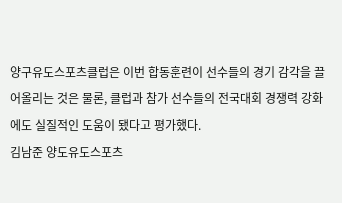양구유도스포츠클럽은 이번 합동훈련이 선수들의 경기 감각을 끌어올리는 것은 물론, 클럽과 참가 선수들의 전국대회 경쟁력 강화에도 실질적인 도움이 됐다고 평가했다.
김남준 양도유도스포츠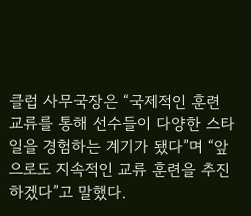클럽 사무국장은 “국제적인 훈련 교류를 통해 선수들이 다양한 스타일을 경험하는 계기가 됐다”며 “앞으로도 지속적인 교류 훈련을 추진하겠다”고 말했다.